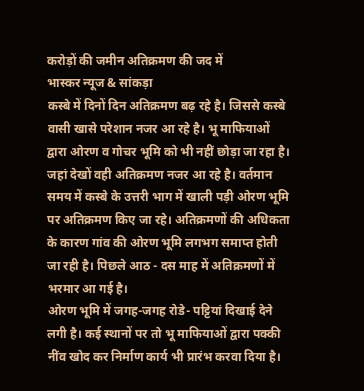करोड़ों की जमीन अतिक्रमण की जद में
भास्कर न्यूज & सांकड़ा
कस्बे में दिनों दिन अतिक्रमण बढ़ रहे है। जिससे कस्बे वासी खासे परेशान नजर आ रहे है। भू माफियाओं द्वारा ओरण व गोचर भूमि को भी नहीं छोड़ा जा रहा है। जहां देखों वही अतिक्रमण नजर आ रहे है। वर्तमान समय में कस्बे के उत्तरी भाग में खाली पड़ी ओरण भूमि पर अतिक्रमण किए जा रहे। अतिक्रमणों की अधिकता के कारण गांव की ओरण भूमि लगभग समाप्त होती जा रही है। पिछले आठ - दस माह में अतिक्रमणों में भरमार आ गई है।
ओरण भूमि में जगह-जगह रोडे- पट्टियां दिखाई देने लगी है। कई स्थानों पर तो भू माफियाओं द्वारा पक्की नींव खोद कर निर्माण कार्य भी प्रारंभ करवा दिया है।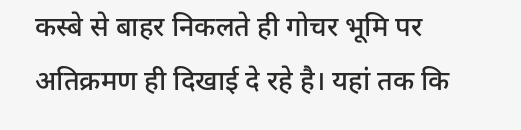कस्बे से बाहर निकलते ही गोचर भूमि पर अतिक्रमण ही दिखाई दे रहे है। यहां तक कि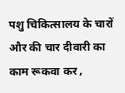पशु चिकित्सालय के चारों और की चार दीवारी का काम रूकवा कर ,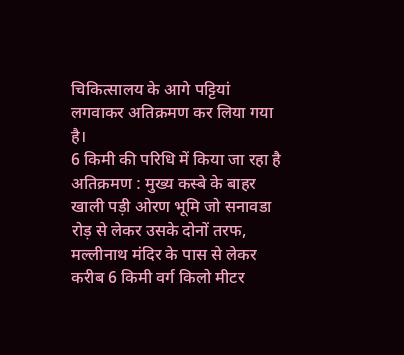चिकित्सालय के आगे पट्टियां लगवाकर अतिक्रमण कर लिया गया है।
6 किमी की परिधि में किया जा रहा है अतिक्रमण : मुख्य कस्बे के बाहर खाली पड़ी ओरण भूमि जो सनावडा रोड़ से लेकर उसके दोनों तरफ, मल्लीनाथ मंदिर के पास से लेकर करीब 6 किमी वर्ग किलो मीटर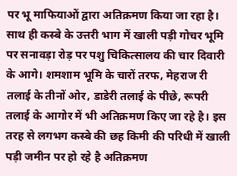पर भू माफियाओं द्वारा अतिक्रमण किया जा रहा है। साथ ही कस्बे के उत्तरी भाग में खाली पड़ी गोचर भूमि पर सनावड़ा रोड़ पर पशु चिकित्सालय की चार दिवारी के आगे। शमशाम भूमि के चारों तरफ, मेहराज री तलाई के तीनों ओर, डाडेरी तलाई के पीछे, रूपरी तलाई के आगोर में भी अतिक्रमण किए जा रहे है। इस तरह से लगभग कस्बे की छह किमी की परिधी में खाली पड़ी जमीन पर हो रहे है अतिक्रमण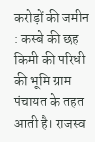करोड़ों की जमीन : कस्बे की छह किमी की परिधी की भूमि ग्राम पंचायत के तहत आती है। राजस्व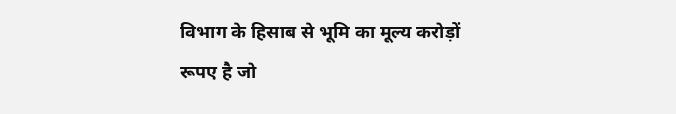विभाग के हिसाब से भूमि का मूल्य करोड़ों रूपए है जो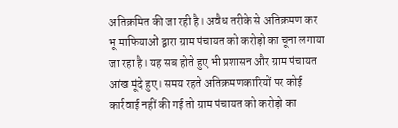अतिक्रमित की जा रही है। अवैध तरीके से अतिक्रमण कर भू माफियाओं द्वारा ग्राम पंचायत को करोड़ो का चूना लगाया जा रहा है। यह सब होते हुए भी प्रशासन और ग्राम पंचायत आंख मूंदे हुए। समय रहते अतिक्रमणकारियों पर कोई कार्रवाई नहीं की गई तो ग्राम पंचायत को करोड़ो का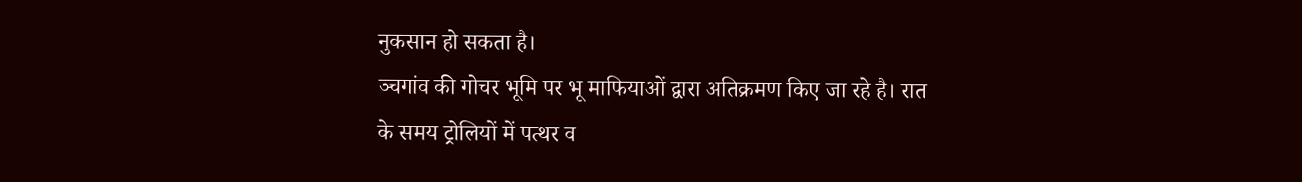नुकसान हो सकता है।
ञ्चगांव की गोचर भूमि पर भू माफियाओं द्वारा अतिक्रमण किए जा रहे है। रात के समय ट्रोलियों में पत्थर व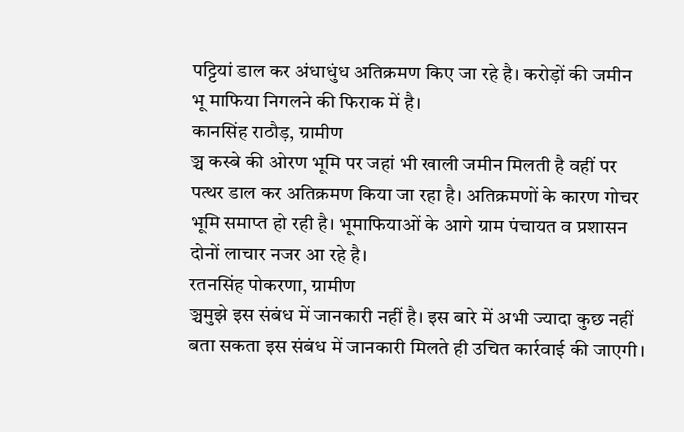पट्टियां डाल कर अंधाधुंध अतिक्रमण किए जा रहे है। करोड़ों की जमीन भू माफिया निगलने की फिराक में है।
कानसिंह राठौड़, ग्रामीण
ञ्च कस्बे की ओरण भूमि पर जहां भी खाली जमीन मिलती है वहीं पर पत्थर डाल कर अतिक्रमण किया जा रहा है। अतिक्रमणों के कारण गोचर भूमि समाप्त हो रही है। भूमाफियाओं के आगे ग्राम पंचायत व प्रशासन दोनों लाचार नजर आ रहे है।
रतनसिंह पोकरणा, ग्रामीण
ञ्चमुझे इस संबंध में जानकारी नहीं है। इस बारे में अभी ज्यादा कुछ नहीं बता सकता इस संबंध में जानकारी मिलते ही उचित कार्रवाई की जाएगी।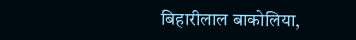बिहारीलाल बाकोलिया,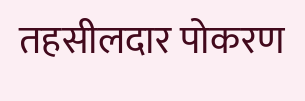तहसीलदार पोकरण